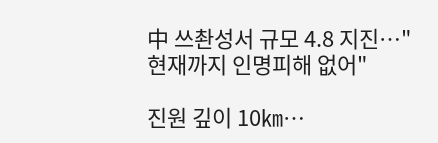中 쓰촨성서 규모 4.8 지진…"현재까지 인명피해 없어"

진원 깊이 10㎞…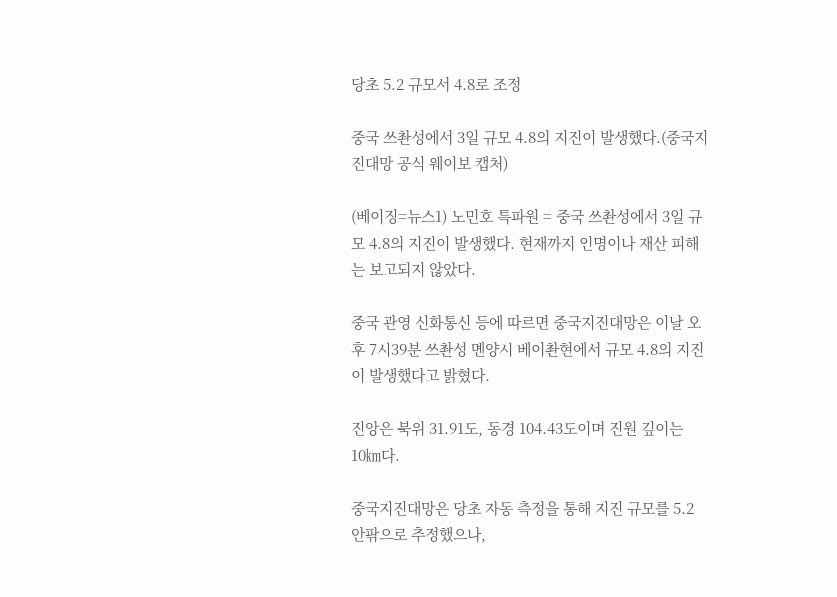당초 5.2 규모서 4.8로 조정

중국 쓰촨성에서 3일 규모 4.8의 지진이 발생했다.(중국지진대망 공식 웨이보 캡처)

(베이징=뉴스1) 노민호 특파원 = 중국 쓰촨성에서 3일 규모 4.8의 지진이 발생했다. 현재까지 인명이나 재산 피해는 보고되지 않았다.

중국 관영 신화통신 등에 따르면 중국지진대망은 이날 오후 7시39분 쓰촨성 몐양시 베이촨현에서 규모 4.8의 지진이 발생했다고 밝혔다.

진앙은 북위 31.91도, 동경 104.43도이며 진원 깊이는 10㎞다.

중국지진대망은 당초 자동 측정을 통해 지진 규모를 5.2 안팎으로 추정했으나,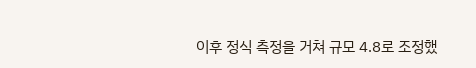이후 정식 측정을 거쳐 규모 4.8로 조정했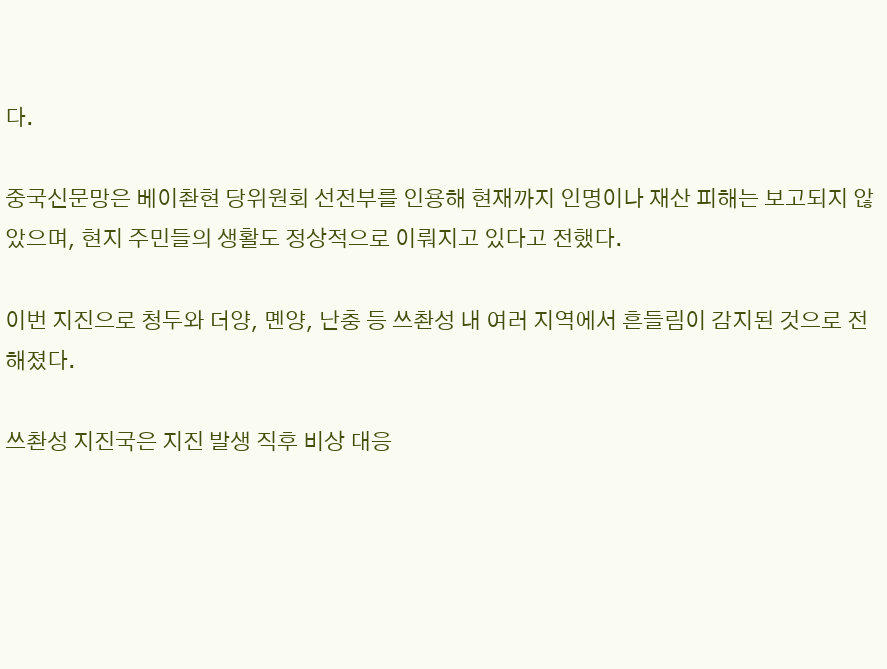다.

중국신문망은 베이촨현 당위원회 선전부를 인용해 현재까지 인명이나 재산 피해는 보고되지 않았으며, 현지 주민들의 생활도 정상적으로 이뤄지고 있다고 전했다.

이번 지진으로 청두와 더양, 몐양, 난충 등 쓰촨성 내 여러 지역에서 흔들림이 감지된 것으로 전해졌다.

쓰촨성 지진국은 지진 발생 직후 비상 대응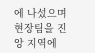에 나섰으며 현장팀을 진앙 지역에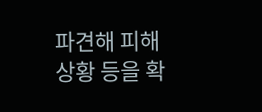파견해 피해 상황 등을 확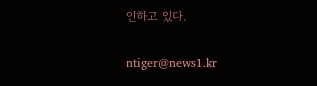인하고 있다.

ntiger@news1.kr